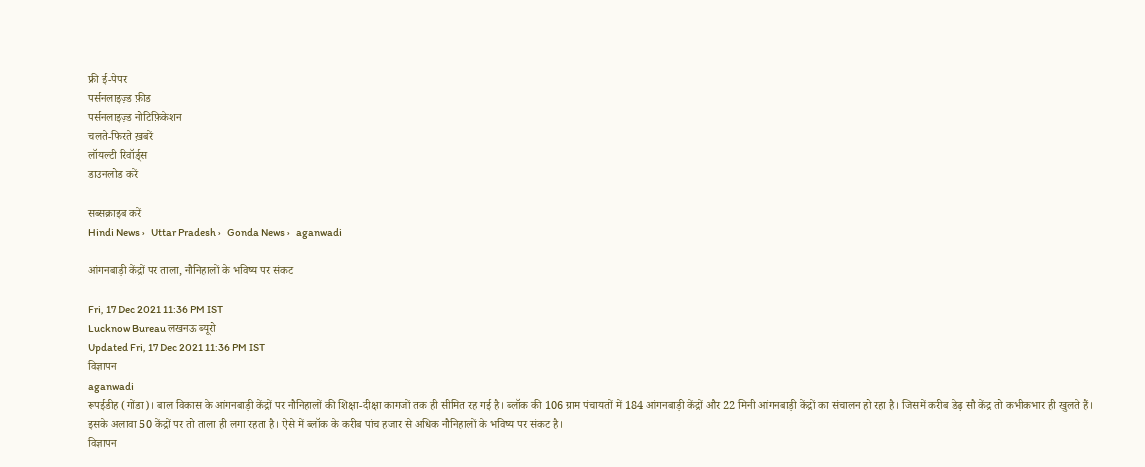फ्री ई-पेपर
पर्सनलाइज़्ड फ़ीड
पर्सनलाइज़्ड नोटिफ़िकेशन
चलते-फिरते ख़बरें
लॉयल्टी रिवॉर्ड्स
डाउनलोड करें

सब्सक्राइब करें
Hindi News ›   Uttar Pradesh ›   Gonda News ›   aganwadi

आंगनबाड़ी केंद्रों पर ताला, नौनिहालों के भविष्य पर संकट

Fri, 17 Dec 2021 11:36 PM IST
Lucknow Bureau लखनऊ ब्यूरो
Updated Fri, 17 Dec 2021 11:36 PM IST
विज्ञापन
aganwadi
रूपईडीह (गोंडा)। बाल विकास के आंगनबाड़ी केंद्रों पर नौनिहालों की शिक्षा-दीक्षा कागजों तक ही सीमित रह गई है। ब्लॉक की 106 ग्राम पंचायतों में 184 आंगनबाड़ी केंद्रों और 22 मिनी आंगनबाड़ी केंद्रों का संचालन हो रहा है। जिसमें करीब डेढ़ सौ केंद्र तो कभीकभार ही खुलते हैं। इसके अलावा 50 केंद्रों पर तो ताला ही लगा रहता है। ऐसे में ब्लॉक के करीब पांच हजार से अधिक नौनिहालों के भविष्य पर संकट है।
विज्ञापन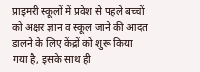प्राइमरी स्कूलों में प्रवेश से पहले बच्चों को अक्षर ज्ञान व स्कूल जाने की आदत डालने के लिए केंद्रों को शुरू किया गया है, इसके साथ ही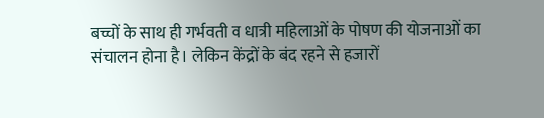बच्चों के साथ ही गर्भवती व धात्री महिलाओं के पोषण की योजनाओं का संचालन होना है। लेकिन केंद्रों के बंद रहने से हजारों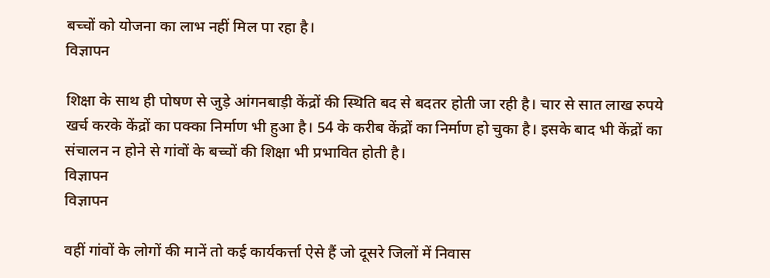बच्चों को योजना का लाभ नहीं मिल पा रहा है।
विज्ञापन

शिक्षा के साथ ही पोषण से जुड़े आंगनबाड़ी केंद्रों की स्थिति बद से बदतर होती जा रही है। चार से सात लाख रुपये खर्च करके केंद्रों का पक्का निर्माण भी हुआ है। 54 के करीब केंद्रों का निर्माण हो चुका है। इसके बाद भी केंद्रों का संचालन न होने से गांवों के बच्चों की शिक्षा भी प्रभावित होती है।
विज्ञापन
विज्ञापन

वहीं गांवों के लोगों की मानें तो कई कार्यकर्त्ता ऐसे हैं जो दूसरे जिलों में निवास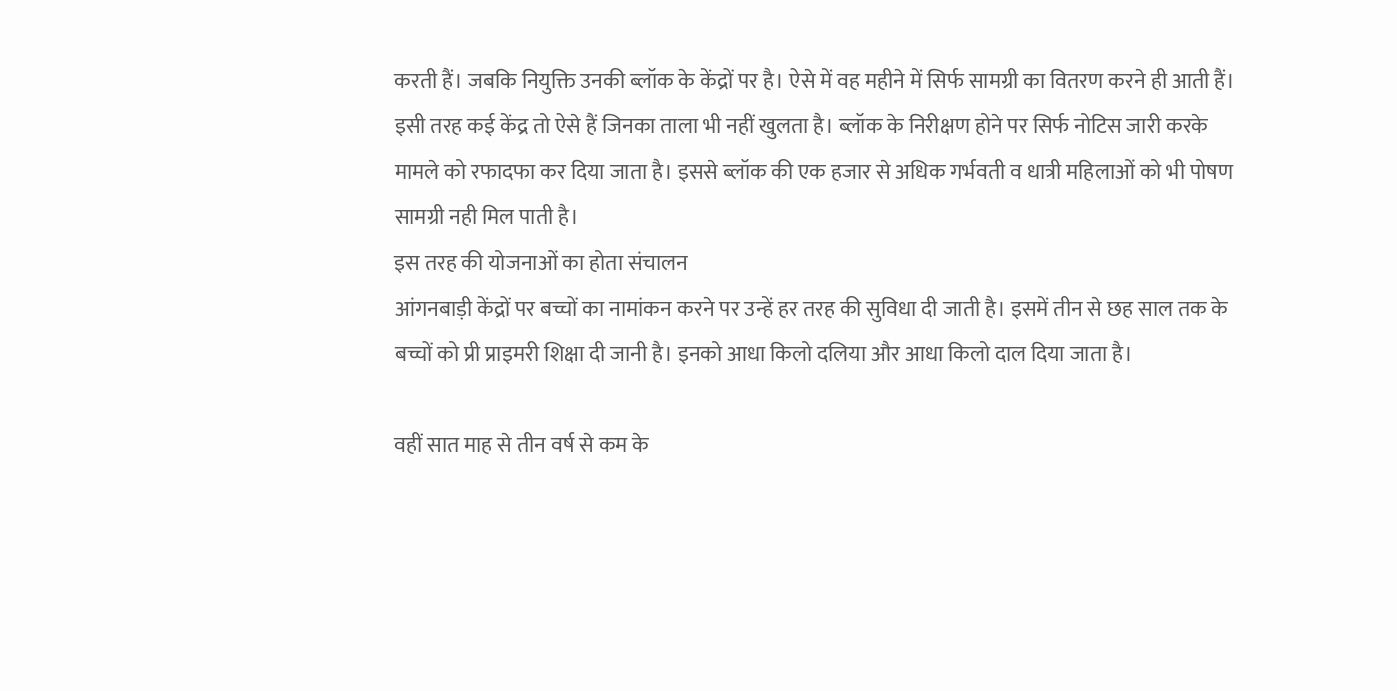करती हैं। जबकि नियुक्ति उनकी ब्लॉक के केंद्रों पर है। ऐसे में वह महीने में सिर्फ सामग्री का वितरण करने ही आती हैं। इसी तरह कई केंद्र तो ऐसे हैं जिनका ताला भी नहीं खुलता है। ब्लॉक के निरीक्षण होने पर सिर्फ नोटिस जारी करके मामले को रफादफा कर दिया जाता है। इससे ब्लॉक की एक हजार से अधिक गर्भवती व धात्री महिलाओं को भी पोषण सामग्री नही मिल पाती है।
इस तरह की योजनाओं का होता संचालन
आंगनबाड़ी केंद्रों पर बच्चों का नामांकन करने पर उन्हें हर तरह की सुविधा दी जाती है। इसमें तीन से छह साल तक के बच्चों को प्री प्राइमरी शिक्षा दी जानी है। इनको आधा किलो दलिया और आधा किलो दाल दिया जाता है।

वहीं सात माह से तीन वर्ष से कम के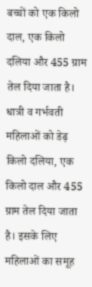बच्चों को एक किलो दाल, एक किलो दलिया और 455 ग्राम तेल दिया जाता है। धात्री व गर्भवती महिलाओं को डेढ़ किलो दलिया, एक किलो दाल और 455 ग्राम तेल दिया जाता है। इसके लिए महिलाओं का समूह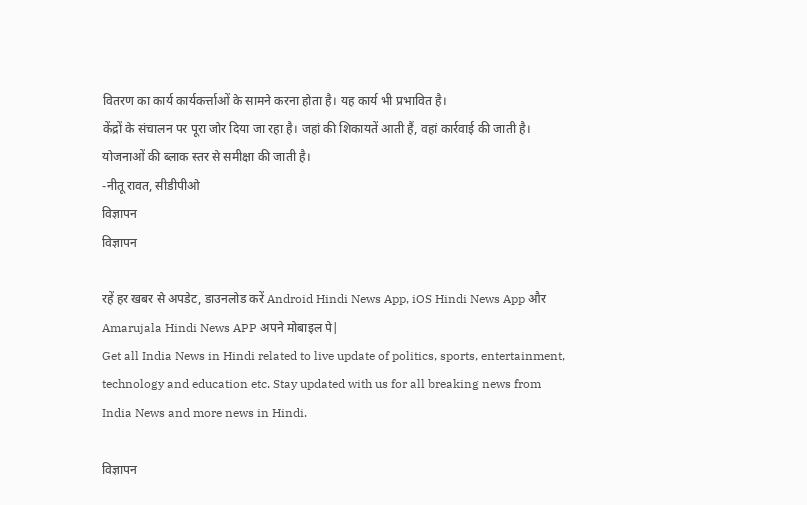वितरण का कार्य कार्यकर्त्ताओं के सामने करना होता है। यह कार्य भी प्रभावित है।
केंद्रों के संचालन पर पूरा जोर दिया जा रहा है। जहां की शिकायतें आती हैं, वहां कार्रवाई की जाती है। योजनाओं की ब्लाक स्तर से समीक्षा की जाती है।
-नीतू रावत, सीडीपीओ
विज्ञापन
विज्ञापन

रहें हर खबर से अपडेट, डाउनलोड करें Android Hindi News App, iOS Hindi News App और Amarujala Hindi News APP अपने मोबाइल पे|
Get all India News in Hindi related to live update of politics, sports, entertainment, technology and education etc. Stay updated with us for all breaking news from India News and more news in Hindi.

विज्ञापन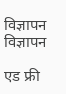विज्ञापन
विज्ञापन

एड फ्री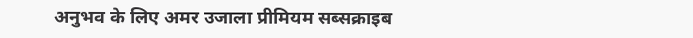अनुभव के लिए अमर उजाला प्रीमियम सब्सक्राइब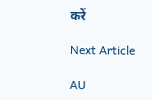करें

Next Article

AU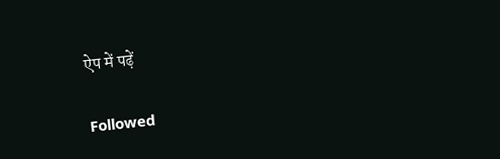ऐप में पढ़ें

Followed